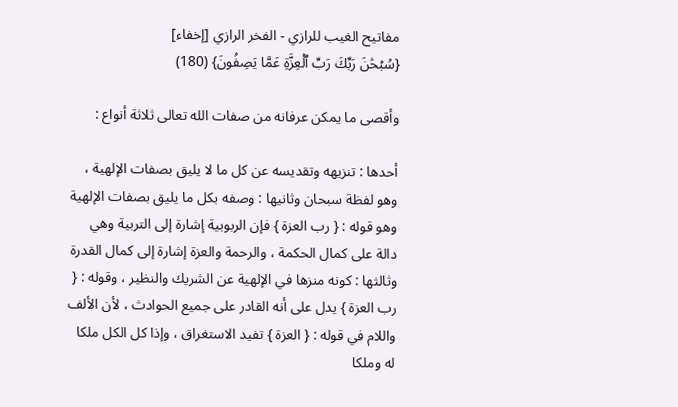مفاتيح الغيب للرازي - الفخر الرازي [إخفاء]
{سُبۡحَٰنَ رَبِّكَ رَبِّ ٱلۡعِزَّةِ عَمَّا يَصِفُونَ} (180)

وأقصى ما يمكن عرفانه من صفات الله تعالى ثلاثة أنواع :

أحدها : تنزيهه وتقديسه عن كل ما لا يليق بصفات الإلهية ، وهو لفظة سبحان وثانيها : وصفه بكل ما يليق بصفات الإلهية وهو قوله : { رب العزة } فإن الربوبية إشارة إلى التربية وهي دالة على كمال الحكمة ، والرحمة والعزة إشارة إلى كمال القدرة وثالثها : كونه منزها في الإلهية عن الشريك والنظير ، وقوله : { رب العزة } يدل على أنه القادر على جميع الحوادث ، لأن الألف واللام في قوله : { العزة } تفيد الاستغراق ، وإذا كل الكل ملكا له وملكا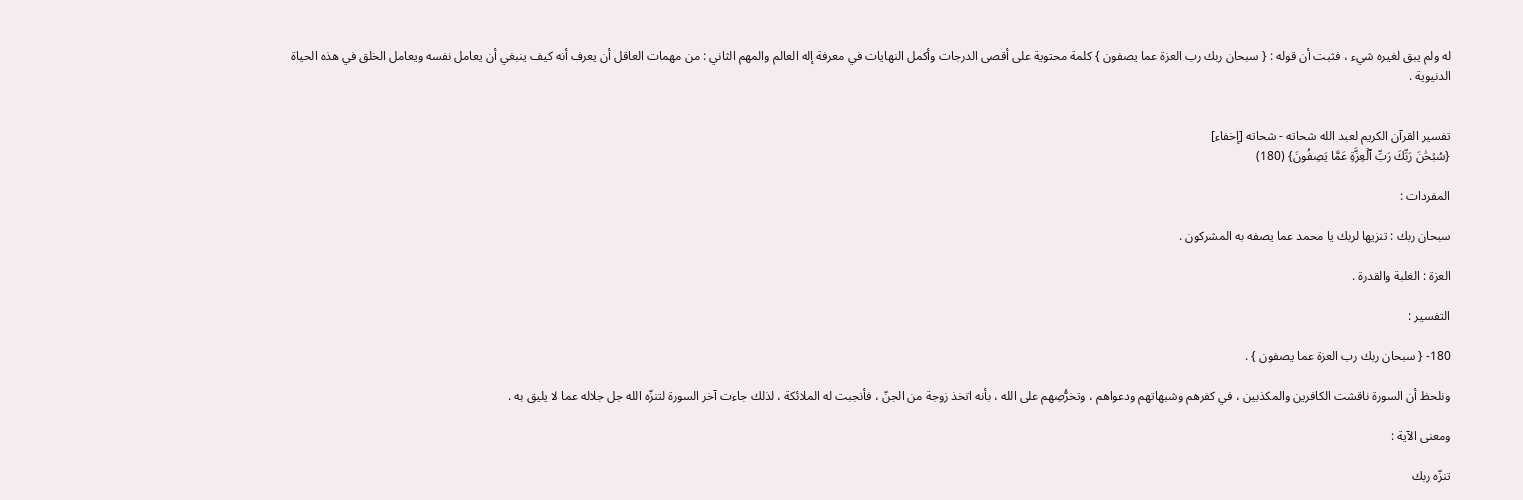له ولم يبق لغيره شيء ، فثبت أن قوله : { سبحان ربك رب العزة عما يصفون } كلمة محتوية على أقصى الدرجات وأكمل النهايات في معرفة إله العالم والمهم الثاني : من مهمات العاقل أن يعرف أنه كيف ينبغي أن يعامل نفسه ويعامل الخلق في هذه الحياة الدنيوية .


تفسير القرآن الكريم لعبد الله شحاته - شحاته [إخفاء]
{سُبۡحَٰنَ رَبِّكَ رَبِّ ٱلۡعِزَّةِ عَمَّا يَصِفُونَ} (180)

المفردات :

سبحان ربك : تنزيها لربك يا محمد عما يصفه به المشركون .

العزة : الغلبة والقدرة .

التفسير :

180- { سبحان ربك رب العزة عما يصفون } .

ونلحظ أن السورة ناقشت الكافرين والمكذبين ، في كفرهم وشبهاتهم ودعواهم ، وتخرُّصِهم على الله ، بأنه اتخذ زوجة من الجنّ ، فأنجبت له الملائكة ، لذلك جاءت آخر السورة لتنزّه الله جل جلاله عما لا يليق به .

ومعنى الآية :

تنزّه ربك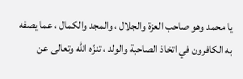يا محمد وهو صاحب العزة والجلال ، والمجد والكمال ، عما يصفه به الكافرون في اتخاذ الصاحبة والولد ، تنزّه الله وتعالى عن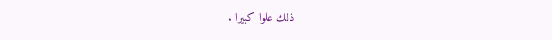ذلك علوا كبيرا .